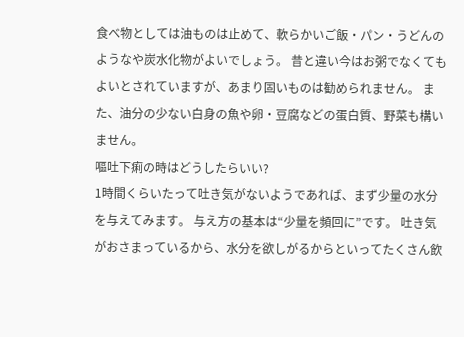食べ物としては油ものは止めて、軟らかいご飯・パン・うどんのようなや炭水化物がよいでしょう。 昔と違い今はお粥でなくてもよいとされていますが、あまり固いものは勧められません。 また、油分の少ない白身の魚や卵・豆腐などの蛋白質、野菜も構いません。
嘔吐下痢の時はどうしたらいい?
1時間くらいたって吐き気がないようであれば、まず少量の水分を与えてみます。 与え方の基本は“少量を頻回に”です。 吐き気がおさまっているから、水分を欲しがるからといってたくさん飲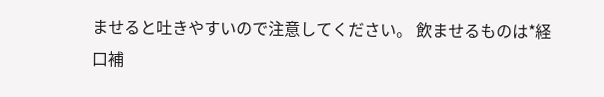ませると吐きやすいので注意してください。 飲ませるものは*経口補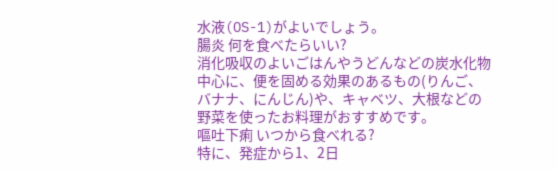水液(OS-1)がよいでしょう。
腸炎 何を食べたらいい?
消化吸収のよいごはんやうどんなどの炭水化物中心に、便を固める効果のあるもの(りんご、バナナ、にんじん)や、キャベツ、大根などの野菜を使ったお料理がおすすめです。
嘔吐下痢 いつから食べれる?
特に、発症から1、2日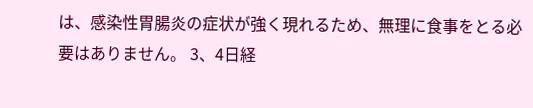は、感染性胃腸炎の症状が強く現れるため、無理に食事をとる必要はありません。 3、4日経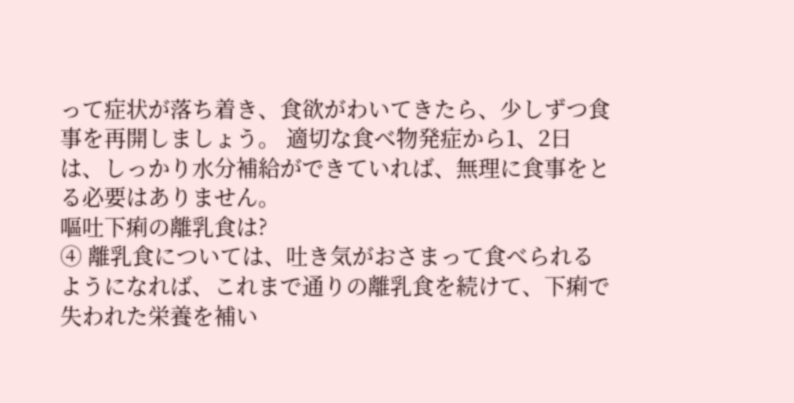って症状が落ち着き、食欲がわいてきたら、少しずつ食事を再開しましょう。 適切な食べ物発症から1、2日は、しっかり水分補給ができていれば、無理に食事をとる必要はありません。
嘔吐下痢の離乳食は?
④ 離乳食については、吐き気がおさまって食べられるようになれば、これまで通りの離乳食を続けて、下痢で失われた栄養を補い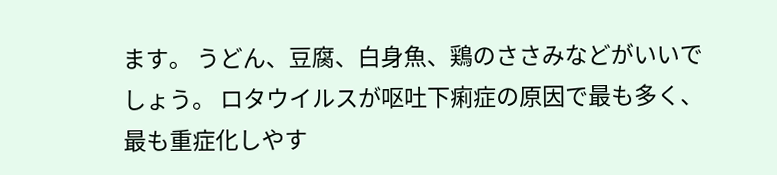ます。 うどん、豆腐、白身魚、鶏のささみなどがいいでしょう。 ロタウイルスが呕吐下痢症の原因で最も多く、最も重症化しやす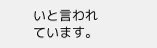いと言われています。